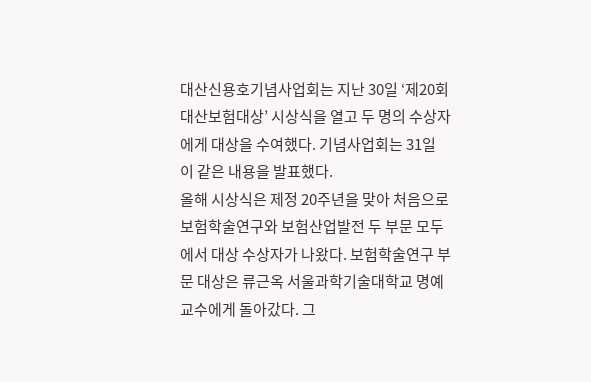대산신용호기념사업회는 지난 30일 ‘제20회 대산보험대상’ 시상식을 열고 두 명의 수상자에게 대상을 수여했다. 기념사업회는 31일 이 같은 내용을 발표했다.
올해 시상식은 제정 20주년을 맞아 처음으로 보험학술연구와 보험산업발전 두 부문 모두에서 대상 수상자가 나왔다. 보험학술연구 부문 대상은 류근옥 서울과학기술대학교 명예교수에게 돌아갔다. 그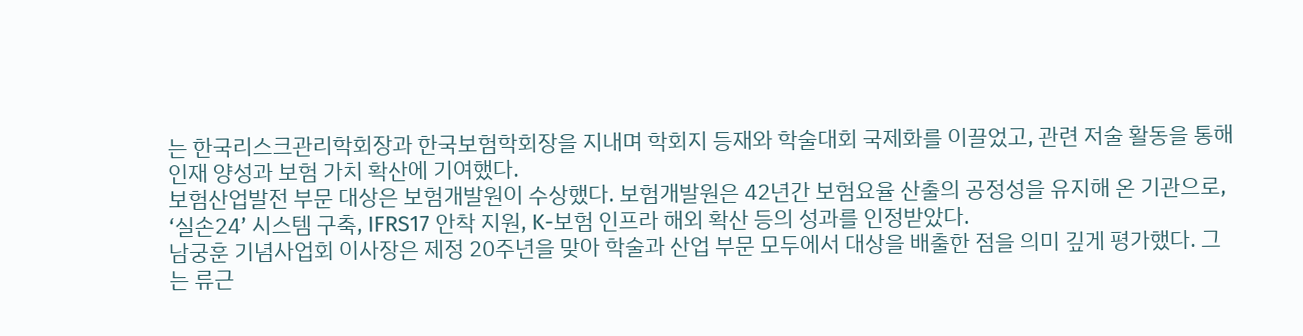는 한국리스크관리학회장과 한국보험학회장을 지내며 학회지 등재와 학술대회 국제화를 이끌었고, 관련 저술 활동을 통해 인재 양성과 보험 가치 확산에 기여했다.
보험산업발전 부문 대상은 보험개발원이 수상했다. 보험개발원은 42년간 보험요율 산출의 공정성을 유지해 온 기관으로, ‘실손24’ 시스템 구축, IFRS17 안착 지원, K-보험 인프라 해외 확산 등의 성과를 인정받았다.
남궁훈 기념사업회 이사장은 제정 20주년을 맞아 학술과 산업 부문 모두에서 대상을 배출한 점을 의미 깊게 평가했다. 그는 류근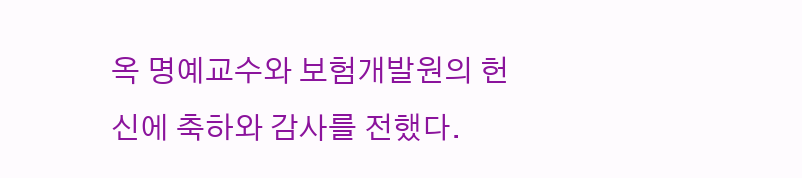옥 명예교수와 보험개발원의 헌신에 축하와 감사를 전했다.